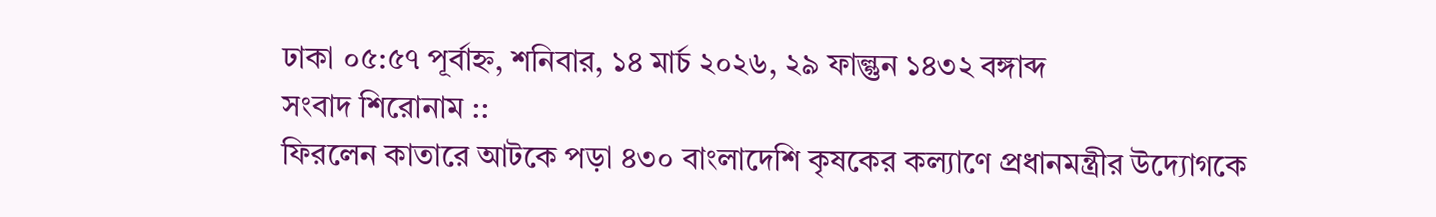ঢাকা ০৫:৫৭ পূর্বাহ্ন, শনিবার, ১৪ মার্চ ২০২৬, ২৯ ফাল্গুন ১৪৩২ বঙ্গাব্দ
সংবাদ শিরোনাম ::
ফিরলেন কাতারে আটকে পড়া ৪৩০ বাংলাদেশি কৃষকের কল্যাণে প্রধানমন্ত্রীর উদ্যোগকে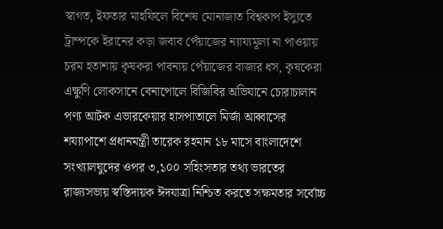স্বাগত, ইফতার মাহফিলে বিশেষ মোনাজাত বিশ্বকাপ ইস্যুতে ট্রাম্পকে ইরানের কড়া জবাব পেঁয়াজের ন্যায্যমূল্য না পাওয়ায় চরম হতাশায় কৃষকরা পাবনায় পেঁয়াজের বাজার ধস, কৃষকেরা এক্ষুণি লোকসানে বেনাপোলে বিজিবির অভিযানে চোরাচালান পণ্য আটক এভারকেয়ার হাসপাতালে মির্জা আব্বাসের  শয্যাপাশে প্রধানমন্ত্রী তারেক রহমান ১৮ মাসে বাংলাদেশে সংখ্যালঘুদের ওপর ৩,১০০ সহিংসতার তথ্য ভারতের রাজ্যসভায় স্বস্তিদায়ক ঈদযাত্রা নিশ্চিত করতে সক্ষমতার সর্বোচ্চ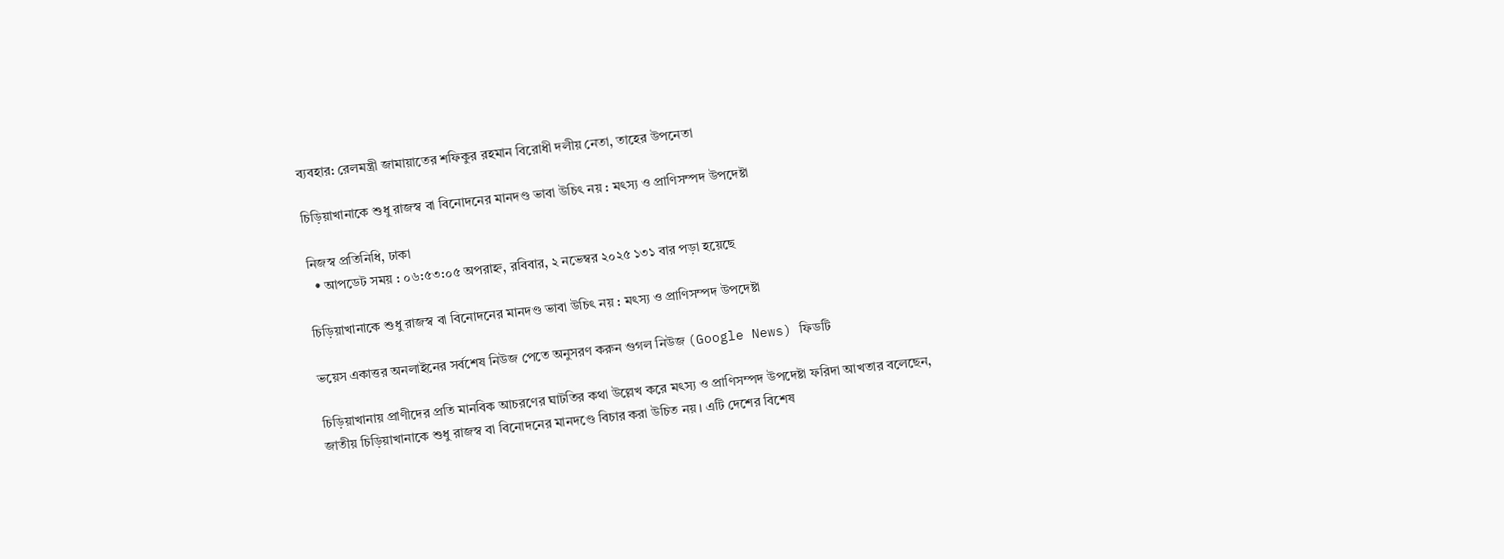ব্যবহার: রেলমন্ত্রী জামায়াতের শফিকুর রহমান বিরোধী দলীয় নেতা, তাহের উপনেতা

চিড়িয়াখানাকে শুধু রাজস্ব বা বিনোদনের মানদণ্ড ভাবা উচিৎ নয় : মৎস্য ও প্রাণিসম্পদ উপদেষ্টা

নিজস্ব প্রতিনিধি, ঢাকা
  • আপডেট সময় : ০৬:৫৩:০৫ অপরাহ্ন, রবিবার, ২ নভেম্বর ২০২৫ ১৩১ বার পড়া হয়েছে

চিড়িয়াখানাকে শুধু রাজস্ব বা বিনোদনের মানদণ্ড ভাবা উচিৎ নয় : মৎস্য ও প্রাণিসম্পদ উপদেষ্টা

ভয়েস একাত্তর অনলাইনের সর্বশেষ নিউজ পেতে অনুসরণ করুন গুগল নিউজ (Google News) ফিডটি

চিড়িয়াখানায় প্রাণীদের প্রতি মানবিক আচরণের ঘাটতির কথা উল্লেখ করে মৎস্য ও প্রাণিসম্পদ উপদেষ্টা ফরিদা আখতার বলেছেন, জাতীয় চিড়িয়াখানাকে শুধু রাজস্ব বা বিনোদনের মানদণ্ডে বিচার করা উচিত নয়। এটি দেশের বিশেষ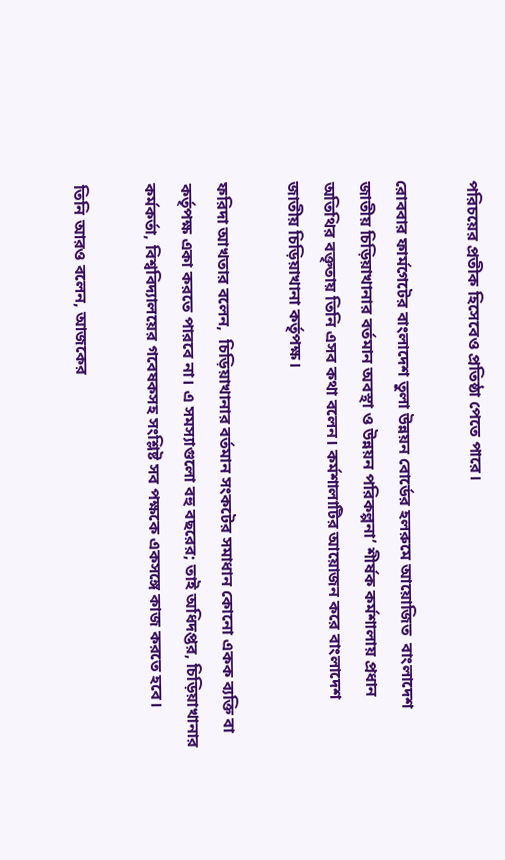পরিচয়ের প্রতীক হিসেবেও প্রতিষ্ঠা পেতে পারে।

রোববার ফার্মগেটের বাংলাদেশ তুলা উন্নয়ন বোর্ডের হলরুমে আয়োজিত  বাংলাদেশ জাতীয় চিড়িয়াখানার বর্তমান অবস্থা ও উন্নয়ন পরিকল্পনা’ শীর্ষক কর্মশালায় প্রধান অতিথির বক্তৃতায় তিনি এসব কথা বলেন। কর্মশালাটির আয়োজন করে বাংলাদেশ জাতীয় চিড়িয়াখানা কর্তৃপক্ষ।

ফরিদা আখতার বলেন,  চিড়িয়াখানার বর্তমান সংকটের সমাধান কোনো একক ব্যক্তি বা কর্তৃপক্ষ একা করতে পারবে না। এ সমস্যাগুলো বহু বছরের; তাই অধিদপ্তর, চিড়িয়াখানার কর্মকর্তা, বিশ্ববিদ্যালয়ের গবেষকসহ সংশ্লিষ্ট সব পক্ষকে একসঙ্গে কাজ করতে হবে।

তিনি আরও বলেন, আজকের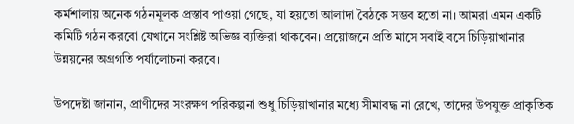কর্মশালায় অনেক গঠনমূলক প্রস্তাব পাওয়া গেছে, যা হয়তো আলাদা বৈঠকে সম্ভব হতো না। আমরা এমন একটি কমিটি গঠন করবো যেখানে সংশ্লিষ্ট অভিজ্ঞ ব্যক্তিরা থাকবেন। প্রয়োজনে প্রতি মাসে সবাই বসে চিড়িয়াখানার উন্নয়নের অগ্রগতি পর্যালোচনা করবে।

উপদেষ্টা জানান, প্রাণীদের সংরক্ষণ পরিকল্পনা শুধু চিড়িয়াখানার মধ্যে সীমাবদ্ধ না রেখে, তাদের উপযুক্ত প্রাকৃতিক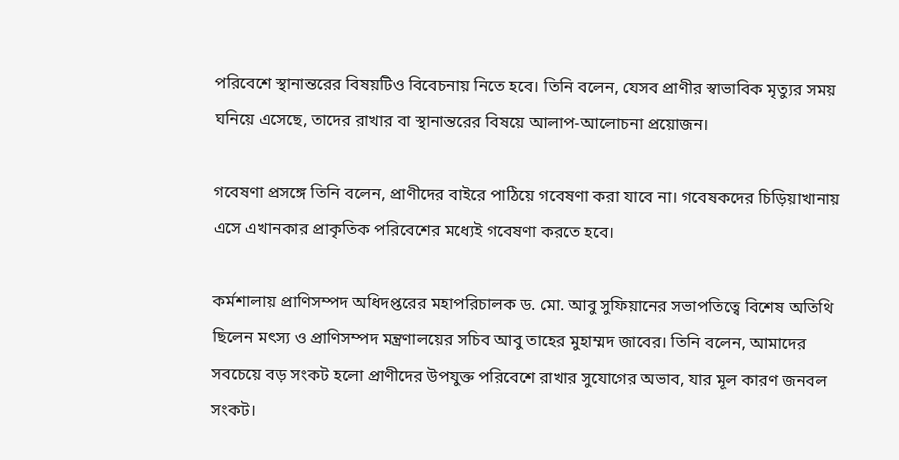পরিবেশে স্থানান্তরের বিষয়টিও বিবেচনায় নিতে হবে। তিনি বলেন, যেসব প্রাণীর স্বাভাবিক মৃত্যুর সময় ঘনিয়ে এসেছে, তাদের রাখার বা স্থানান্তরের বিষয়ে আলাপ-আলোচনা প্রয়োজন।

গবেষণা প্রসঙ্গে তিনি বলেন, প্রাণীদের বাইরে পাঠিয়ে গবেষণা করা যাবে না। গবেষকদের চিড়িয়াখানায় এসে এখানকার প্রাকৃতিক পরিবেশের মধ্যেই গবেষণা করতে হবে।

কর্মশালায় প্রাণিসম্পদ অধিদপ্তরের মহাপরিচালক ড. মো. আবু সুফিয়ানের সভাপতিত্বে বিশেষ অতিথি ছিলেন মৎস্য ও প্রাণিসম্পদ মন্ত্রণালয়ের সচিব আবু তাহের মুহাম্মদ জাবের। তিনি বলেন, আমাদের সবচেয়ে বড় সংকট হলো প্রাণীদের উপযুক্ত পরিবেশে রাখার সুযোগের অভাব, যার মূল কারণ জনবল সংকট।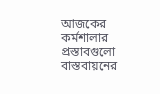আজকের কর্মশালার প্রস্তাবগুলো বাস্তবায়নের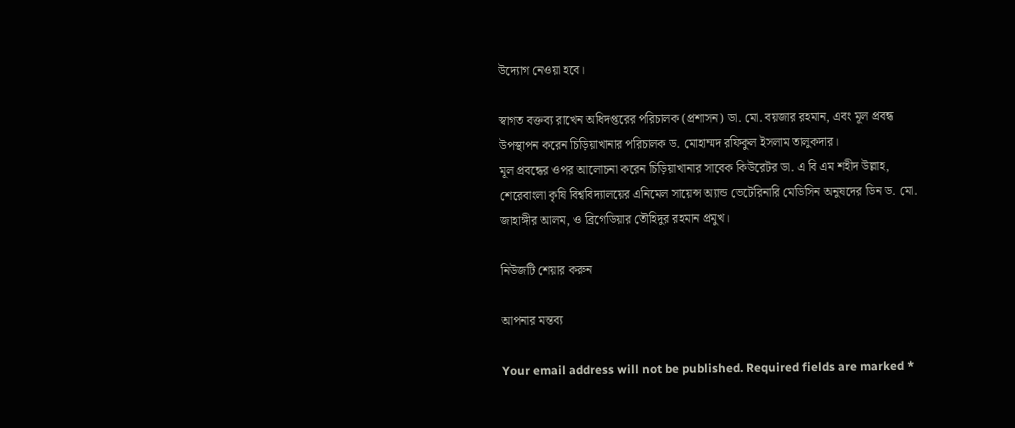উদ্যোগ নেওয়া হবে।

স্বাগত বক্তব্য রাখেন অধিদপ্তরের পরিচালক (প্রশাসন) ডা. মো. বয়জার রহমান, এবং মূল প্রবন্ধ উপস্থাপন করেন চিড়িয়াখানার পরিচালক ড. মোহাম্মদ রফিকুল ইসলাম তালুকদার।
মূল প্রবন্ধের ওপর আলোচনা করেন চিড়িয়াখানার সাবেক কিউরেটর ডা. এ বি এম শহীদ উল্লাহ, শেরেবাংলা কৃষি বিশ্ববিদ্যালয়ের এনিমেল সায়েন্স অ্যান্ড ভেটেরিনারি মেডিসিন অনুষদের ডিন ড. মো. জাহাঙ্গীর আলম, ও ব্রিগেডিয়ার তৌহিদুর রহমান প্রমুখ।

নিউজটি শেয়ার করুন

আপনার মন্তব্য

Your email address will not be published. Required fields are marked *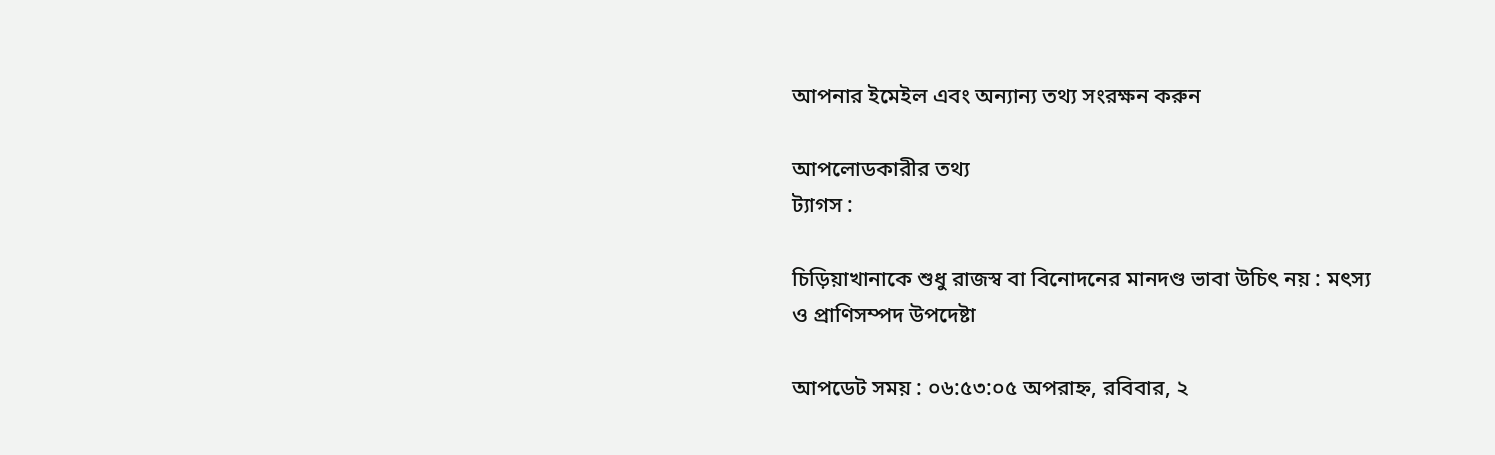আপনার ইমেইল এবং অন্যান্য তথ্য সংরক্ষন করুন

আপলোডকারীর তথ্য
ট্যাগস :

চিড়িয়াখানাকে শুধু রাজস্ব বা বিনোদনের মানদণ্ড ভাবা উচিৎ নয় : মৎস্য ও প্রাণিসম্পদ উপদেষ্টা

আপডেট সময় : ০৬:৫৩:০৫ অপরাহ্ন, রবিবার, ২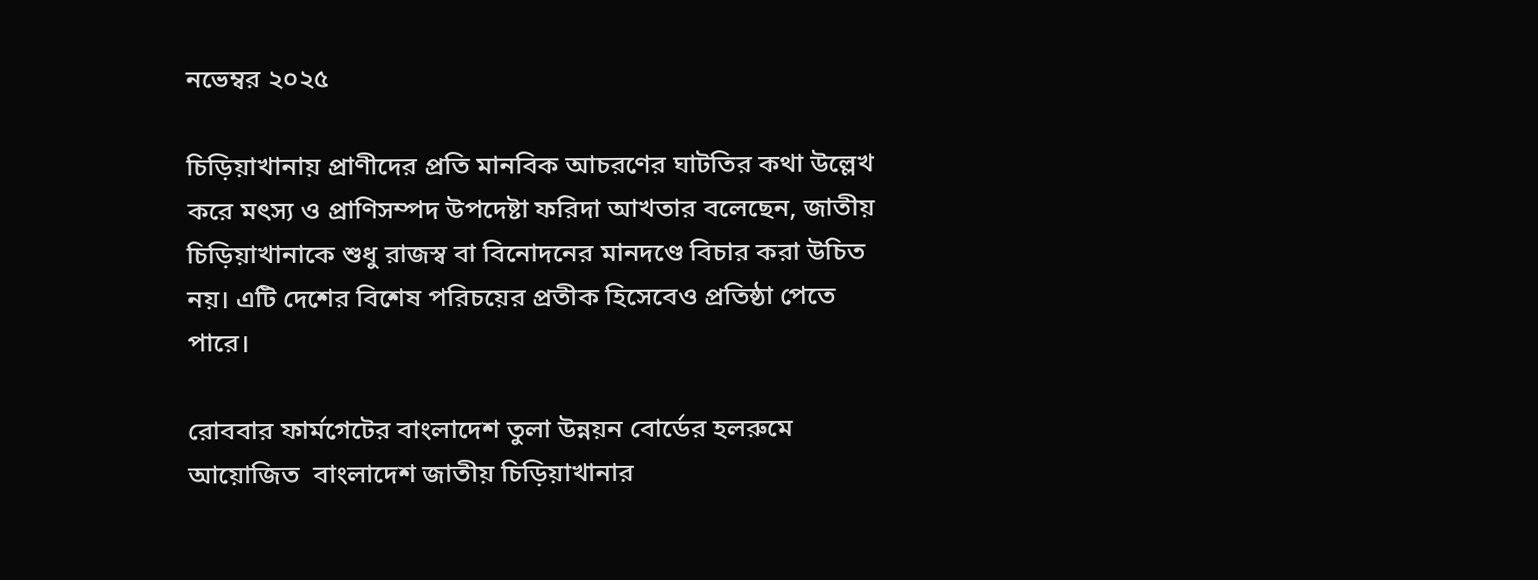নভেম্বর ২০২৫

চিড়িয়াখানায় প্রাণীদের প্রতি মানবিক আচরণের ঘাটতির কথা উল্লেখ করে মৎস্য ও প্রাণিসম্পদ উপদেষ্টা ফরিদা আখতার বলেছেন, জাতীয় চিড়িয়াখানাকে শুধু রাজস্ব বা বিনোদনের মানদণ্ডে বিচার করা উচিত নয়। এটি দেশের বিশেষ পরিচয়ের প্রতীক হিসেবেও প্রতিষ্ঠা পেতে পারে।

রোববার ফার্মগেটের বাংলাদেশ তুলা উন্নয়ন বোর্ডের হলরুমে আয়োজিত  বাংলাদেশ জাতীয় চিড়িয়াখানার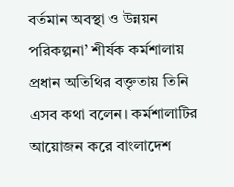বর্তমান অবস্থা ও উন্নয়ন পরিকল্পনা’ শীর্ষক কর্মশালায় প্রধান অতিথির বক্তৃতায় তিনি এসব কথা বলেন। কর্মশালাটির আয়োজন করে বাংলাদেশ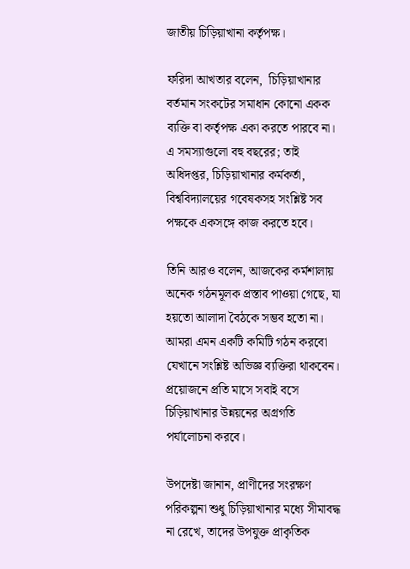জাতীয় চিড়িয়াখানা কর্তৃপক্ষ।

ফরিদা আখতার বলেন,  চিড়িয়াখানার বর্তমান সংকটের সমাধান কোনো একক ব্যক্তি বা কর্তৃপক্ষ একা করতে পারবে না। এ সমস্যাগুলো বহু বছরের; তাই অধিদপ্তর, চিড়িয়াখানার কর্মকর্তা, বিশ্ববিদ্যালয়ের গবেষকসহ সংশ্লিষ্ট সব পক্ষকে একসঙ্গে কাজ করতে হবে।

তিনি আরও বলেন, আজকের কর্মশালায় অনেক গঠনমূলক প্রস্তাব পাওয়া গেছে, যা হয়তো আলাদা বৈঠকে সম্ভব হতো না। আমরা এমন একটি কমিটি গঠন করবো যেখানে সংশ্লিষ্ট অভিজ্ঞ ব্যক্তিরা থাকবেন। প্রয়োজনে প্রতি মাসে সবাই বসে চিড়িয়াখানার উন্নয়নের অগ্রগতি পর্যালোচনা করবে।

উপদেষ্টা জানান, প্রাণীদের সংরক্ষণ পরিকল্পনা শুধু চিড়িয়াখানার মধ্যে সীমাবদ্ধ না রেখে, তাদের উপযুক্ত প্রাকৃতিক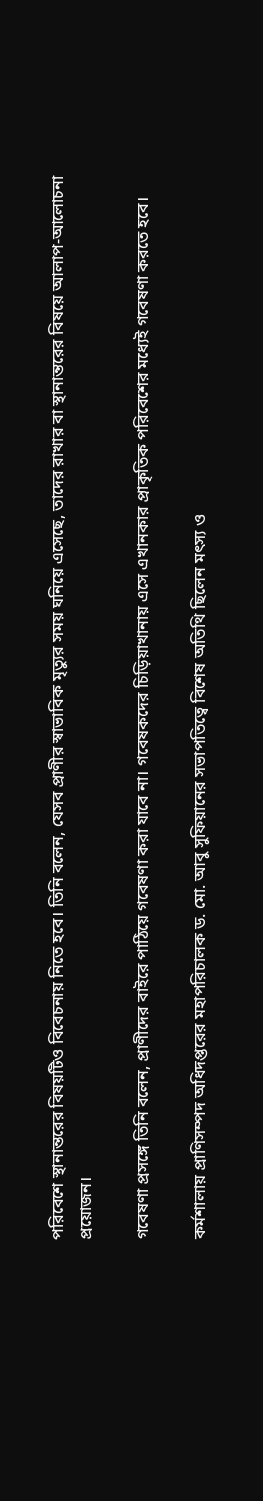পরিবেশে স্থানান্তরের বিষয়টিও বিবেচনায় নিতে হবে। তিনি বলেন, যেসব প্রাণীর স্বাভাবিক মৃত্যুর সময় ঘনিয়ে এসেছে, তাদের রাখার বা স্থানান্তরের বিষয়ে আলাপ-আলোচনা প্রয়োজন।

গবেষণা প্রসঙ্গে তিনি বলেন, প্রাণীদের বাইরে পাঠিয়ে গবেষণা করা যাবে না। গবেষকদের চিড়িয়াখানায় এসে এখানকার প্রাকৃতিক পরিবেশের মধ্যেই গবেষণা করতে হবে।

কর্মশালায় প্রাণিসম্পদ অধিদপ্তরের মহাপরিচালক ড. মো. আবু সুফিয়ানের সভাপতিত্বে বিশেষ অতিথি ছিলেন মৎস্য ও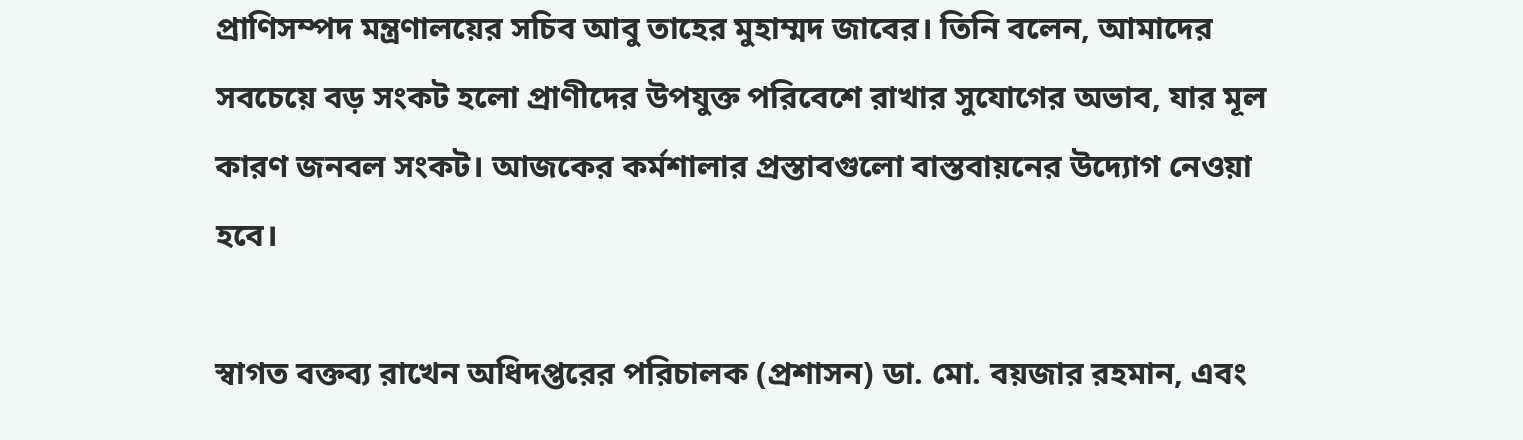প্রাণিসম্পদ মন্ত্রণালয়ের সচিব আবু তাহের মুহাম্মদ জাবের। তিনি বলেন, আমাদের সবচেয়ে বড় সংকট হলো প্রাণীদের উপযুক্ত পরিবেশে রাখার সুযোগের অভাব, যার মূল কারণ জনবল সংকট। আজকের কর্মশালার প্রস্তাবগুলো বাস্তবায়নের উদ্যোগ নেওয়া হবে।

স্বাগত বক্তব্য রাখেন অধিদপ্তরের পরিচালক (প্রশাসন) ডা. মো. বয়জার রহমান, এবং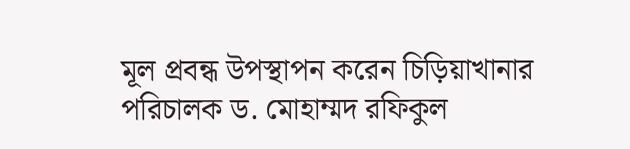মূল প্রবন্ধ উপস্থাপন করেন চিড়িয়াখানার পরিচালক ড. মোহাম্মদ রফিকুল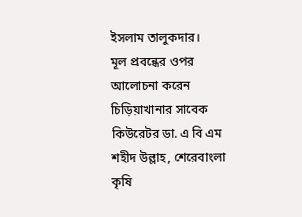ইসলাম তালুকদার।
মূল প্রবন্ধের ওপর আলোচনা করেন চিড়িয়াখানার সাবেক কিউরেটর ডা. এ বি এম শহীদ উল্লাহ, শেরেবাংলা কৃষি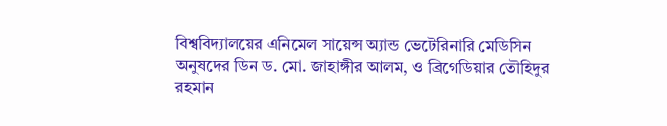বিশ্ববিদ্যালয়ের এনিমেল সায়েন্স অ্যান্ড ভেটেরিনারি মেডিসিন অনুষদের ডিন ড. মো. জাহাঙ্গীর আলম, ও ব্রিগেডিয়ার তৌহিদুর রহমান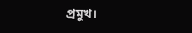প্রমুখ।